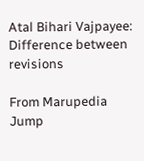Atal Bihari Vajpayee: Difference between revisions

From Marupedia
Jump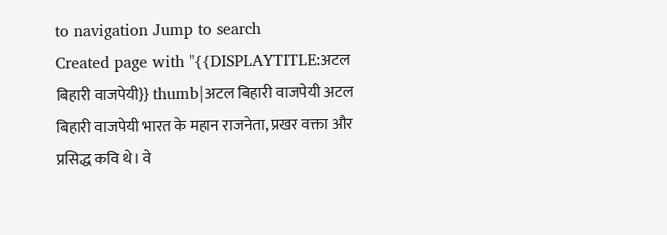to navigation Jump to search
Created page with "{{DISPLAYTITLE:अटल बिहारी वाजपेयी}} thumb|अटल बिहारी वाजपेयी अटल बिहारी वाजपेयी भारत के महान राजनेता, प्रखर वक्ता और प्रसिद्ध कवि थे। वे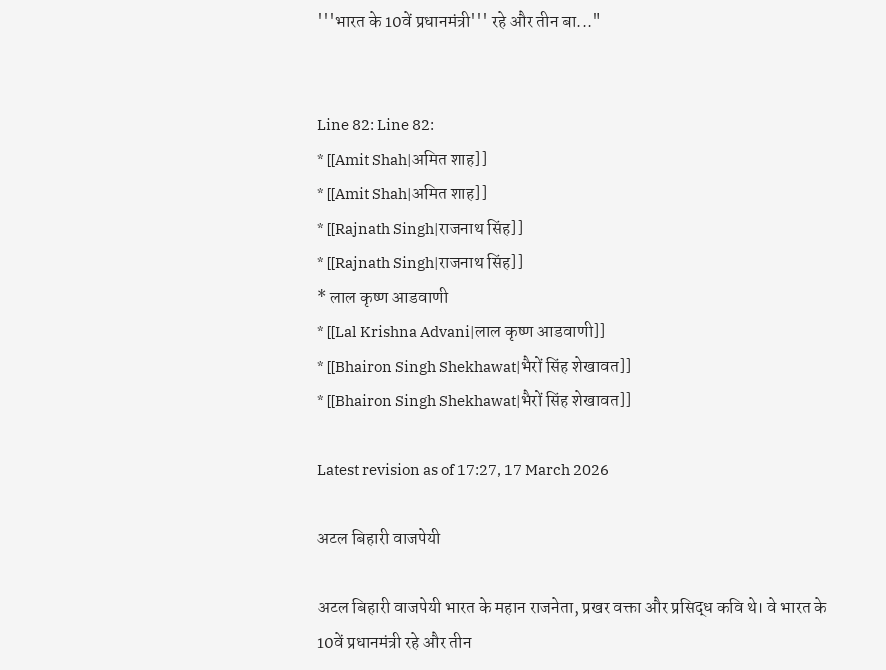'''भारत के 10वें प्रधानमंत्री''' रहे और तीन बा..."


Line 82: Line 82:
* [[Amit Shah|अमित शाह]]
* [[Amit Shah|अमित शाह]]
* [[Rajnath Singh|राजनाथ सिंह]]
* [[Rajnath Singh|राजनाथ सिंह]]
* लाल कृष्ण आडवाणी
* [[Lal Krishna Advani|लाल कृष्ण आडवाणी]]
* [[Bhairon Singh Shekhawat|भैरों सिंह शेखावत]]
* [[Bhairon Singh Shekhawat|भैरों सिंह शेखावत]]

Latest revision as of 17:27, 17 March 2026

अटल बिहारी वाजपेयी

अटल बिहारी वाजपेयी भारत के महान राजनेता, प्रखर वक्ता और प्रसिद्ध कवि थे। वे भारत के 10वें प्रधानमंत्री रहे और तीन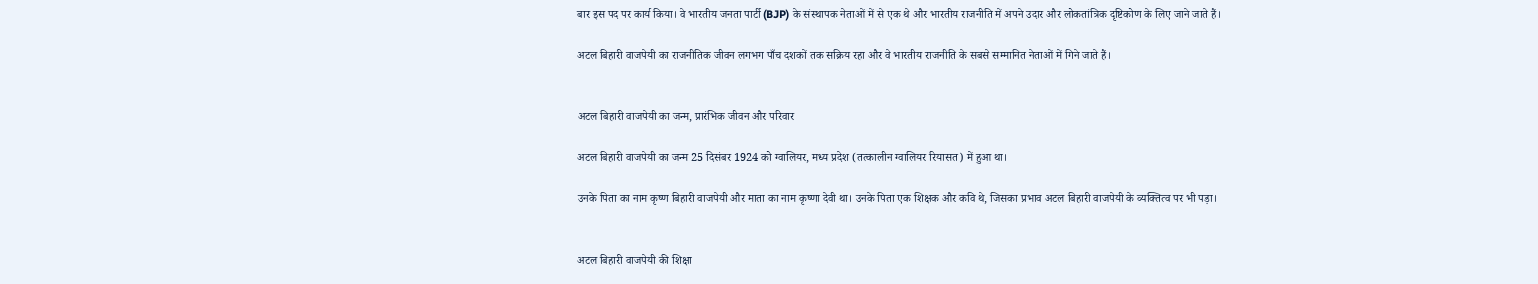बार इस पद पर कार्य किया। वे भारतीय जनता पार्टी (BJP) के संस्थापक नेताओं में से एक थे और भारतीय राजनीति में अपने उदार और लोकतांत्रिक दृष्टिकोण के लिए जाने जाते हैं।

अटल बिहारी वाजपेयी का राजनीतिक जीवन लगभग पाँच दशकों तक सक्रिय रहा और वे भारतीय राजनीति के सबसे सम्मानित नेताओं में गिने जाते हैं।


अटल बिहारी वाजपेयी का जन्म, प्रारंभिक जीवन और परिवार

अटल बिहारी वाजपेयी का जन्म 25 दिसंबर 1924 को ग्वालियर, मध्य प्रदेश (तत्कालीन ग्वालियर रियासत) में हुआ था।

उनके पिता का नाम कृष्ण बिहारी वाजपेयी और माता का नाम कृष्णा देवी था। उनके पिता एक शिक्षक और कवि थे, जिसका प्रभाव अटल बिहारी वाजपेयी के व्यक्तित्व पर भी पड़ा।


अटल बिहारी वाजपेयी की शिक्षा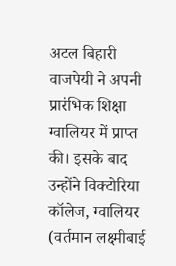अटल बिहारी वाजपेयी ने अपनी प्रारंभिक शिक्षा ग्वालियर में प्राप्त की। इसके बाद उन्होंने विक्टोरिया कॉलेज, ग्वालियर (वर्तमान लक्ष्मीबाई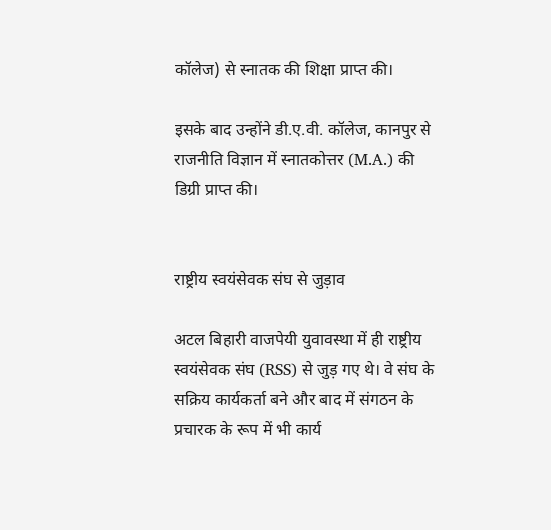कॉलेज) से स्नातक की शिक्षा प्राप्त की।

इसके बाद उन्होंने डी.ए.वी. कॉलेज, कानपुर से राजनीति विज्ञान में स्नातकोत्तर (M.A.) की डिग्री प्राप्त की।


राष्ट्रीय स्वयंसेवक संघ से जुड़ाव

अटल बिहारी वाजपेयी युवावस्था में ही राष्ट्रीय स्वयंसेवक संघ (RSS) से जुड़ गए थे। वे संघ के सक्रिय कार्यकर्ता बने और बाद में संगठन के प्रचारक के रूप में भी कार्य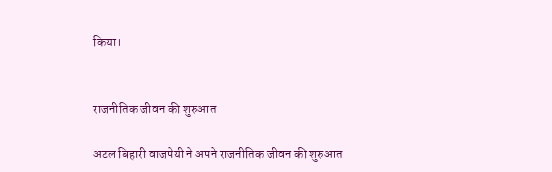किया।


राजनीतिक जीवन की शुरुआत

अटल बिहारी वाजपेयी ने अपने राजनीतिक जीवन की शुरुआत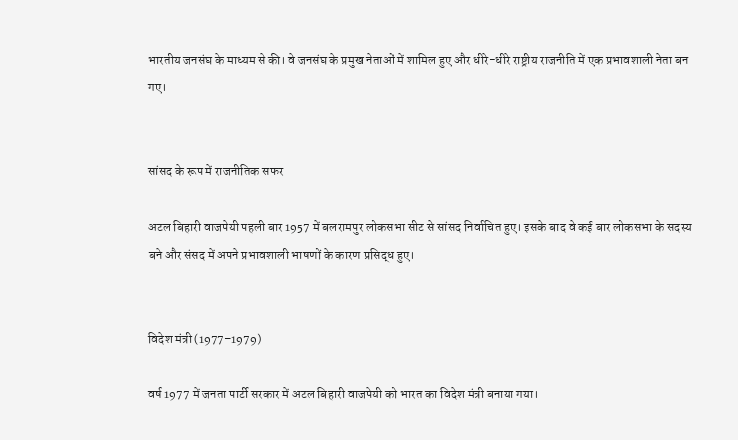भारतीय जनसंघ के माध्यम से की। वे जनसंघ के प्रमुख नेताओं में शामिल हुए और धीरे-धीरे राष्ट्रीय राजनीति में एक प्रभावशाली नेता बन गए।


सांसद के रूप में राजनीतिक सफर

अटल बिहारी वाजपेयी पहली बार 1957 में बलरामपुर लोकसभा सीट से सांसद निर्वाचित हुए। इसके बाद वे कई बार लोकसभा के सदस्य बने और संसद में अपने प्रभावशाली भाषणों के कारण प्रसिद्ध हुए।


विदेश मंत्री (1977–1979)

वर्ष 1977 में जनता पार्टी सरकार में अटल बिहारी वाजपेयी को भारत का विदेश मंत्री बनाया गया।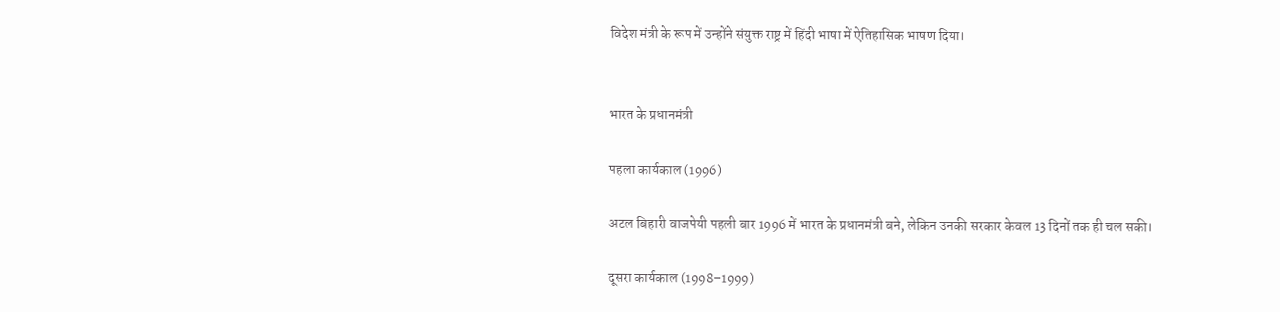विदेश मंत्री के रूप में उन्होंने संयुक्त राष्ट्र में हिंदी भाषा में ऐतिहासिक भाषण दिया।


भारत के प्रधानमंत्री

पहला कार्यकाल (1996)

अटल बिहारी वाजपेयी पहली बार 1996 में भारत के प्रधानमंत्री बने, लेकिन उनकी सरकार केवल 13 दिनों तक ही चल सकी।

दूसरा कार्यकाल (1998–1999)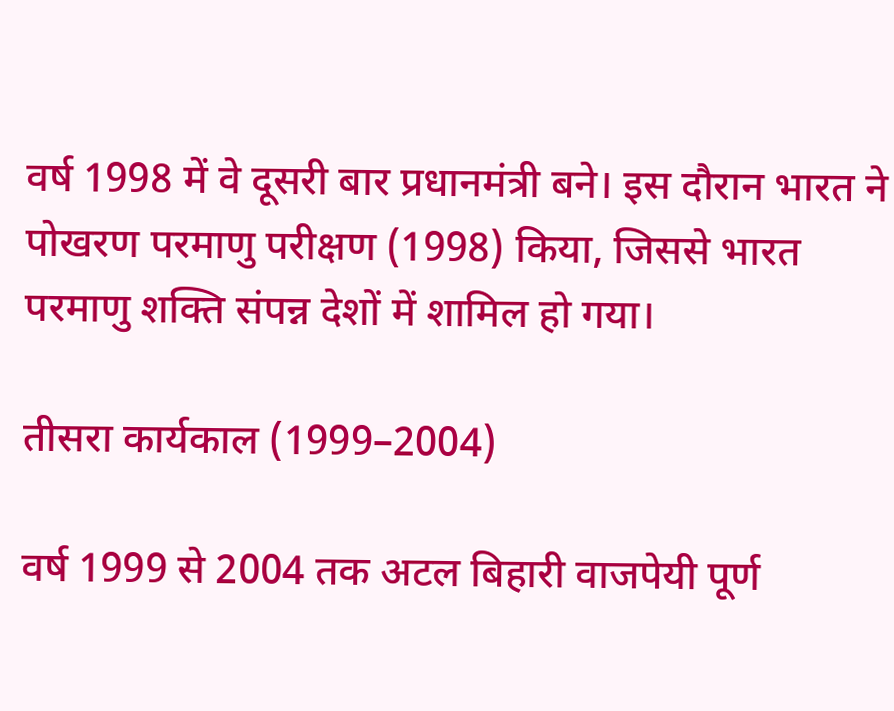वर्ष 1998 में वे दूसरी बार प्रधानमंत्री बने। इस दौरान भारत ने पोखरण परमाणु परीक्षण (1998) किया, जिससे भारत परमाणु शक्ति संपन्न देशों में शामिल हो गया।

तीसरा कार्यकाल (1999–2004)

वर्ष 1999 से 2004 तक अटल बिहारी वाजपेयी पूर्ण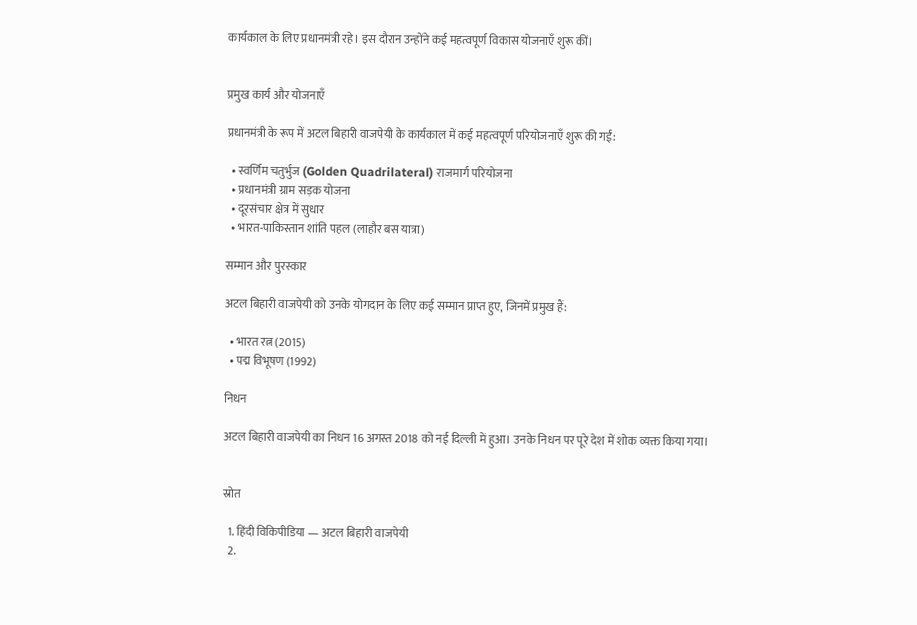कार्यकाल के लिए प्रधानमंत्री रहे। इस दौरान उन्होंने कई महत्वपूर्ण विकास योजनाएँ शुरू कीं।


प्रमुख कार्य और योजनाएँ

प्रधानमंत्री के रूप में अटल बिहारी वाजपेयी के कार्यकाल में कई महत्वपूर्ण परियोजनाएँ शुरू की गईं:

  • स्वर्णिम चतुर्भुज (Golden Quadrilateral) राजमार्ग परियोजना
  • प्रधानमंत्री ग्राम सड़क योजना
  • दूरसंचार क्षेत्र में सुधार
  • भारत-पाकिस्तान शांति पहल (लाहौर बस यात्रा)

सम्मान और पुरस्कार

अटल बिहारी वाजपेयी को उनके योगदान के लिए कई सम्मान प्राप्त हुए, जिनमें प्रमुख हैं:

  • भारत रत्न (2015)
  • पद्म विभूषण (1992)

निधन

अटल बिहारी वाजपेयी का निधन 16 अगस्त 2018 को नई दिल्ली में हुआ। उनके निधन पर पूरे देश में शोक व्यक्त किया गया।


स्रोत

  1. हिंदी विकिपीडिया — अटल बिहारी वाजपेयी
  2.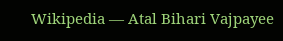Wikipedia — Atal Bihari Vajpayee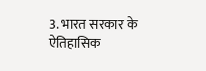3. भारत सरकार के ऐतिहासिक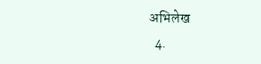अभिलेख
  4.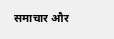समाचार और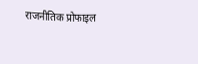राजनीतिक प्रोफाइल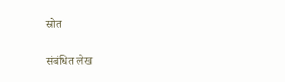स्रोत

संबंधित लेख